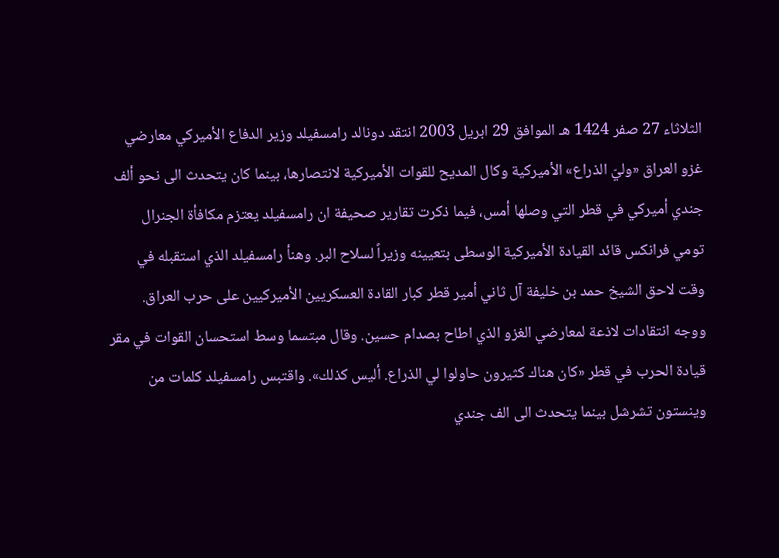الثلاثاء 27 صفر 1424 هـ الموافق 29 ابريل 2003 انتقد دونالد رامسفيلد وزير الدفاع الأميركي معارضي غزو العراق «وليّ الذراع» الأميركية وكال المديح للقوات الأميركية لانتصارها، بينما كان يتحدث الى نحو ألف جندي أميركي في قطر التي وصلها أمس، فيما ذكرت تقارير صحيفة ان رامسفيلد يعتزم مكافأة الجنرال تومي فرانكس قائد القيادة الأميركية الوسطى بتعيينه وزيراً لسلاح البر. وهنأ رامسفيلد الذي استقبله في وقت لاحق الشيخ حمد بن خليفة آل ثاني أمير قطر كبار القادة العسكريين الأميركيين على حرب العراق. ووجه انتقادات لاذعة لمعارضي الغزو الذي اطاح بصدام حسين. وقال مبتسما وسط استحسان القوات في مقر قيادة الحرب في قطر «كان هناك كثيرون حاولوا لي الذراع. أليس كذلك». واقتبس رامسفيلد كلمات من وينستون تشرشل بينما يتحدث الى الف جندي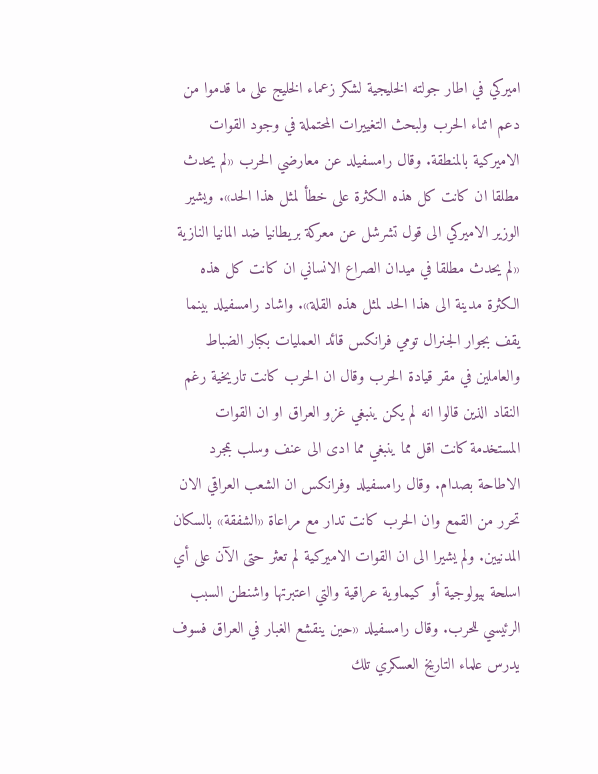اميركي في اطار جولته الخليجية لشكر زعماء الخليج على ما قدموا من دعم اثناء الحرب ولبحث التغييرات المحتملة في وجود القوات الاميركية بالمنطقة. وقال رامسفيلد عن معارضي الحرب «لم يحدث مطلقا ان كانت كل هذه الكثرة على خطأ لمثل هذا الحد». ويشير الوزير الاميركي الى قول تشرشل عن معركة بريطانيا ضد المانيا النازية «لم يحدث مطلقا في ميدان الصراع الانساني ان كانت كل هذه الكثرة مدينة الى هذا الحد لمثل هذه القلة». واشاد رامسفيلد بينما يقف بجوار الجنرال تومي فرانكس قائد العمليات بكبار الضباط والعاملين في مقر قيادة الحرب وقال ان الحرب كانت تاريخية رغم النقاد الذين قالوا انه لم يكن ينبغي غزو العراق او ان القوات المستخدمة كانت اقل مما ينبغي مما ادى الى عنف وسلب بمجرد الاطاحة بصدام. وقال رامسفيلد وفرانكس ان الشعب العراقي الان تحرر من القمع وان الحرب كانت تدار مع مراعاة «الشفقة» بالسكان المدنيين. ولم يشيرا الى ان القوات الاميركية لم تعثر حتى الآن على أي اسلحة بيولوجية أو كيماوية عراقية والتي اعتبرتها واشنطن السبب الرئيسي للحرب. وقال رامسفيلد «حين ينقشع الغبار في العراق فسوف يدرس علماء التاريخ العسكري تلك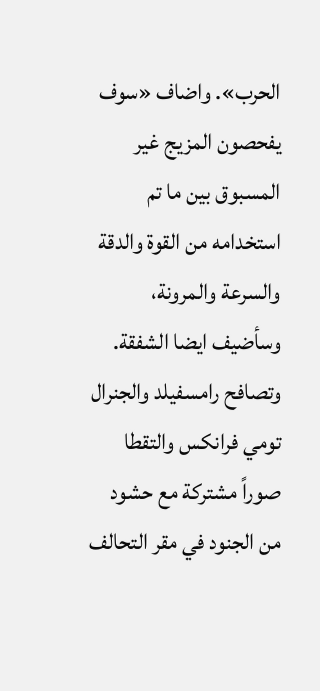الحرب». واضاف «سوف يفحصون المزيج غير المسبوق بين ما تم استخدامه من القوة والدقة والسرعة والمرونة، وسأضيف ايضا الشفقة. وتصافح رامسفيلد والجنرال تومي فرانكس والتقطا صوراً مشتركة مع حشود من الجنود في مقر التحالف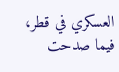العسكري في قطر، فيما صدحت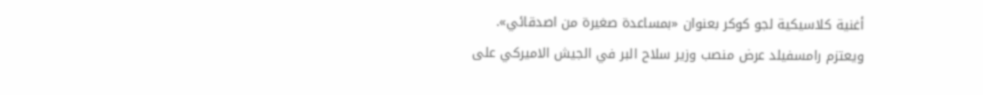أغنية كلاسيكية لجو كوكر بعنوان «بمساعدة صغيرة من اصدقائي». ويعتزم رامسفيلد عرض منصب وزير سلاح البر في الجيش الاميركي على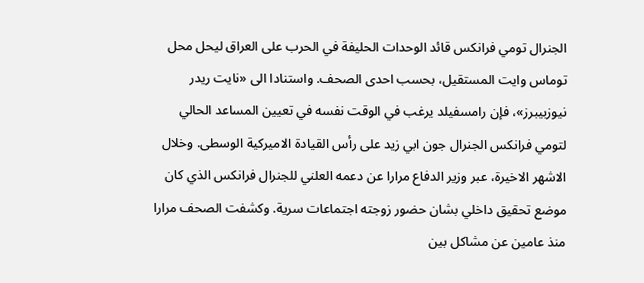الجنرال تومي فرانكس قائد الوحدات الحليفة في الحرب على العراق ليحل محل توماس وايت المستقيل، بحسب احدى الصحف. واستنادا الى «نايت ريدر نيوزبيبرز»، فإن رامسفيلد يرغب في الوقت نفسه في تعيين المساعد الحالي لتومي فرانكس الجنرال جون ابي زيد على رأس القيادة الاميركية الوسطى. وخلال الاشهر الاخيرة، عبر وزير الدفاع مرارا عن دعمه العلني للجنرال فرانكس الذي كان موضع تحقيق داخلي بشان حضور زوجته اجتماعات سرية. وكشفت الصحف مرارا منذ عامين عن مشاكل بين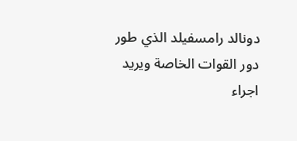دونالد رامسفيلد الذي طور دور القوات الخاصة ويريد اجراء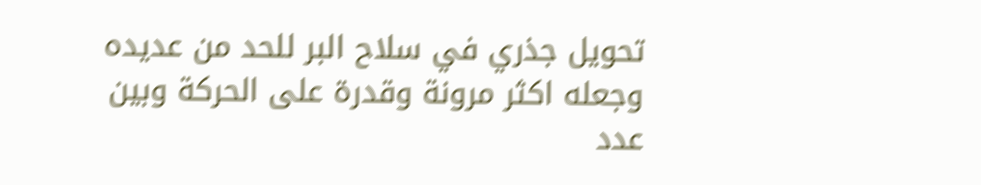تحويل جذري في سلاح البر للحد من عديده وجعله اكثر مرونة وقدرة على الحركة وبين عدد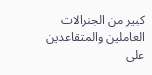كبير من الجنرالات العاملين والمتقاعدين على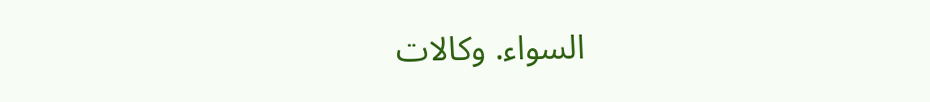السواء. وكالات